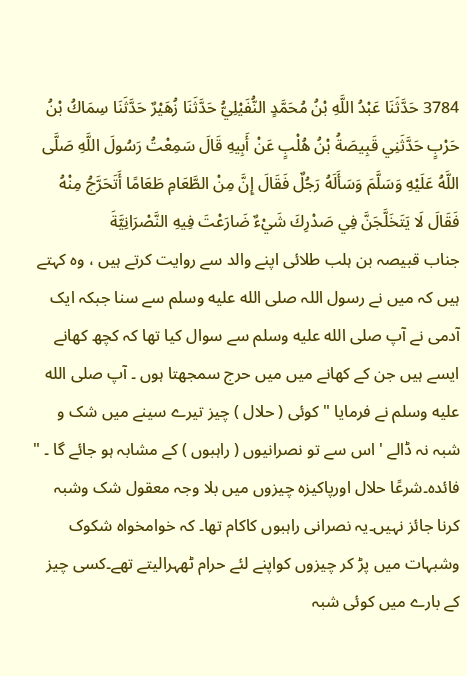3784 حَدَّثَنَا عَبْدُ اللَّهِ بْنُ مُحَمَّدٍ النُّفَيْلِيُّ حَدَّثَنَا زُهَيْرٌ حَدَّثَنَا سِمَاكُ بْنُ حَرْبٍ حَدَّثَنِي قَبِيصَةُ بْنُ هُلْبٍ عَنْ أَبِيهِ قَالَ سَمِعْتُ رَسُولَ اللَّهِ صَلَّى اللَّهُ عَلَيْهِ وَسَلَّمَ وَسَأَلَهُ رَجُلٌ فَقَالَ إِنَّ مِنْ الطَّعَامِ طَعَامًا أَتَحَرَّجُ مِنْهُ فَقَالَ لَا يَتَخَلَّجَنَّ فِي صَدْرِكَ شَيْءٌ ضَارَعْتَ فِيهِ النَّصْرَانِيَّةَ
جناب قبیصہ بن ہلب طلائی اپنے والد سے روایت کرتے ہیں ، وہ کہتے ہیں کہ میں نے رسول اللہ صلى الله عليه وسلم سے سنا جبکہ ایک آدمی نے آپ صلى الله عليه وسلم سے سوال کیا تھا کہ کچھ کھانے ایسے ہیں جن کے کھانے میں میں حرج سمجھتا ہوں ۔ آپ صلى الله عليه وسلم نے فرمایا " کوئی ( حلال ) چیز تیرے سینے میں شک و شبہ نہ ڈالے ' اس سے تو نصرانیوں ( راہبوں ) کے مشابہ ہو جائے گا ۔ "
فائدہ۔شرعًا حلال اورپاکیزہ چیزوں میں بلا وجہ معقول شک وشبہ کرنا جائز نہیں۔یہ نصرانی راہبوں کاکام تھا۔ کہ خوامخواہ شکوک وشبہات میں پڑ کر چیزوں کواپنے لئے حرام ٹھہرالیتے تھے۔کسی چیز کے بارے میں کوئی شبہ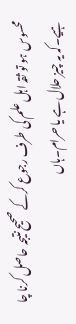محسوس ہو تو ثقہ اہل علم کی طرف رجوع کرکے صحیح نتیجہ حاصل کرنا چا ہیے۔کہ یہ چیز حلال ہے یا حرام۔ہاں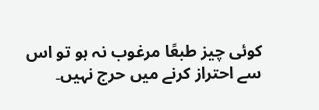کوئی چیز طبعًا مرغوب نہ ہو تو اس سے احتراز کرنے میں حرج نہیں۔